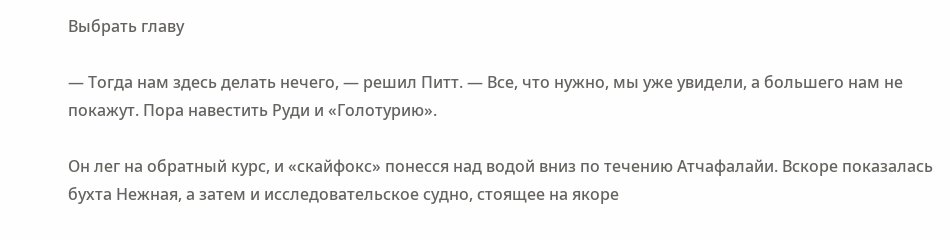Выбрать главу

— Тогда нам здесь делать нечего, — решил Питт. — Все, что нужно, мы уже увидели, а большего нам не покажут. Пора навестить Руди и «Голотурию».

Он лег на обратный курс, и «скайфокс» понесся над водой вниз по течению Атчафалайи. Вскоре показалась бухта Нежная, а затем и исследовательское судно, стоящее на якоре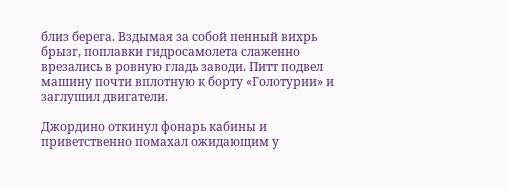близ берега. Вздымая за собой пенный вихрь брызг, поплавки гидросамолета слаженно врезались в ровную гладь заводи. Питт подвел машину почти вплотную к борту «Голотурии» и заглушил двигатели.

Джордино откинул фонарь кабины и приветственно помахал ожидающим у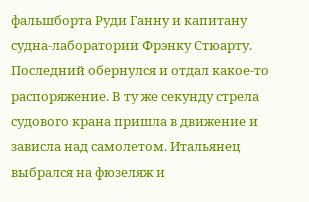фальшборта Руди Ганну и капитану судна-лаборатории Фрэнку Стюарту. Последний обернулся и отдал какое-то распоряжение. В ту же секунду стрела судового крана пришла в движение и зависла над самолетом. Итальянец выбрался на фюзеляж и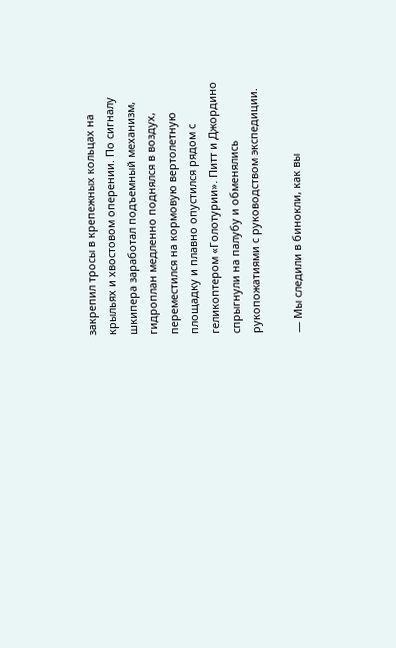закрепил тросы в крепежных кольцах на крыльях и хвостовом оперении. По сигналу шкипера заработал подъемный механизм, гидроплан медленно поднялся в воздух, переместился на кормовую вертолетную площадку и плавно опустился рядом с геликоптером «Голотурии». Питт и Джордино спрыгнули на палубу и обменялись рукопожатиями с руководством экспедиции.

— Мы следили в бинокли, как вы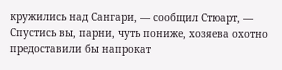кружились над Сангари, — сообщил Стюарт, — Спустись вы, парни, чуть пониже, хозяева охотно предоставили бы напрокат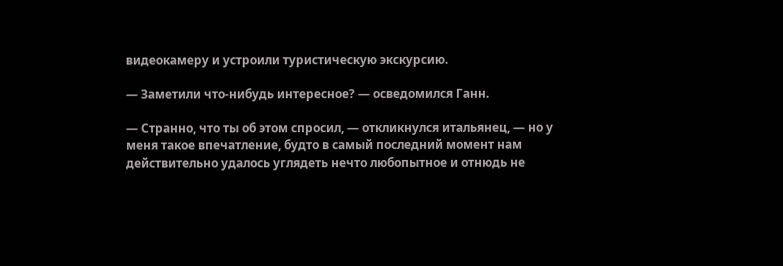видеокамеру и устроили туристическую экскурсию.

— Заметили что-нибудь интересное? — осведомился Ганн.

— Странно, что ты об этом спросил, — откликнулся итальянец, — но у меня такое впечатление, будто в самый последний момент нам действительно удалось углядеть нечто любопытное и отнюдь не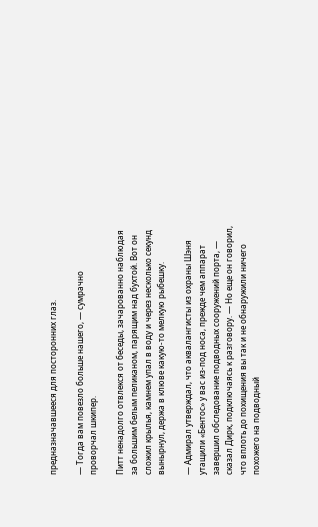предназначавшееся для посторонних глаз.

— Тогда вам повезло больше нашего, — сумрачно проворчал шкипер.

Питт ненадолго отвлекся от беседы, зачарованно наблюдая за большим белым пеликаном, парящим над бухтой. Вот он сложил крылья, камнем упал в воду и через несколько секунд вынырнул, держа в клюве какую-то мелкую рыбешку.

— Адмирал утверждал, что аквалангисты из охраны Шэня утащили «Бентос» у вас из-под носа, прежде чем аппарат завершил обследование подводных сооружений порта, — сказал Дирк, подключаясь к разговору. — Но еще он говорил, что вплоть до похищения вы так и не обнаружили ничего похожего на подводный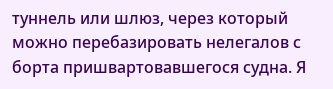туннель или шлюз, через который можно перебазировать нелегалов с борта пришвартовавшегося судна. Я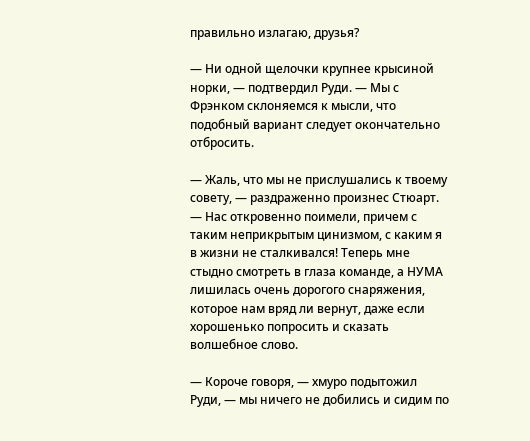правильно излагаю, друзья?

— Ни одной щелочки крупнее крысиной норки, — подтвердил Руди. — Мы с Фрэнком склоняемся к мысли, что подобный вариант следует окончательно отбросить.

— Жаль, что мы не прислушались к твоему совету, — раздраженно произнес Стюарт. — Нас откровенно поимели, причем с таким неприкрытым цинизмом, с каким я в жизни не сталкивался! Теперь мне стыдно смотреть в глаза команде, а НУМА лишилась очень дорогого снаряжения, которое нам вряд ли вернут, даже если хорошенько попросить и сказать волшебное слово.

— Короче говоря, — хмуро подытожил Руди, — мы ничего не добились и сидим по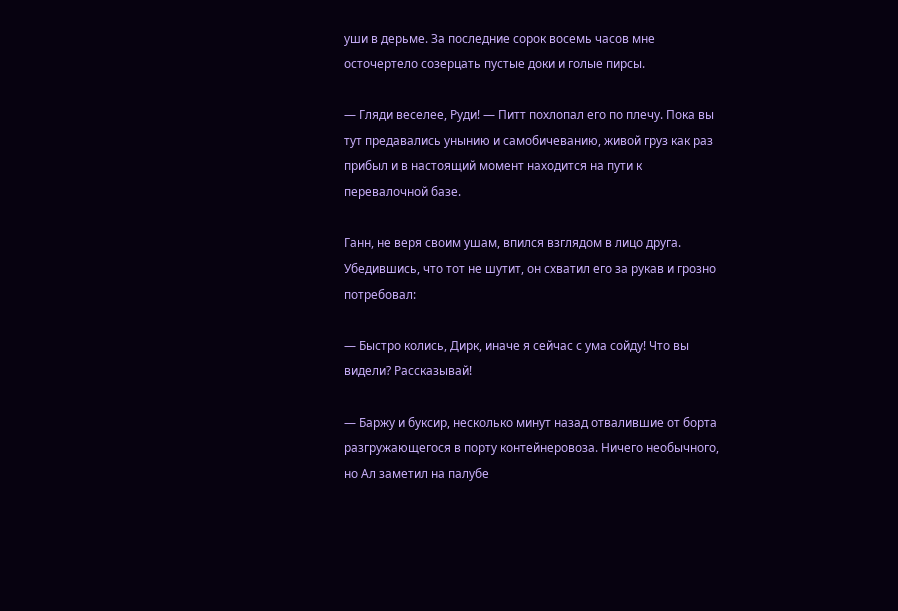уши в дерьме. За последние сорок восемь часов мне осточертело созерцать пустые доки и голые пирсы.

— Гляди веселее, Руди! — Питт похлопал его по плечу. Пока вы тут предавались унынию и самобичеванию, живой груз как раз прибыл и в настоящий момент находится на пути к перевалочной базе.

Ганн, не веря своим ушам, впился взглядом в лицо друга. Убедившись, что тот не шутит, он схватил его за рукав и грозно потребовал:

— Быстро колись, Дирк, иначе я сейчас с ума сойду! Что вы видели? Рассказывай!

— Баржу и буксир, несколько минут назад отвалившие от борта разгружающегося в порту контейнеровоза. Ничего необычного, но Ал заметил на палубе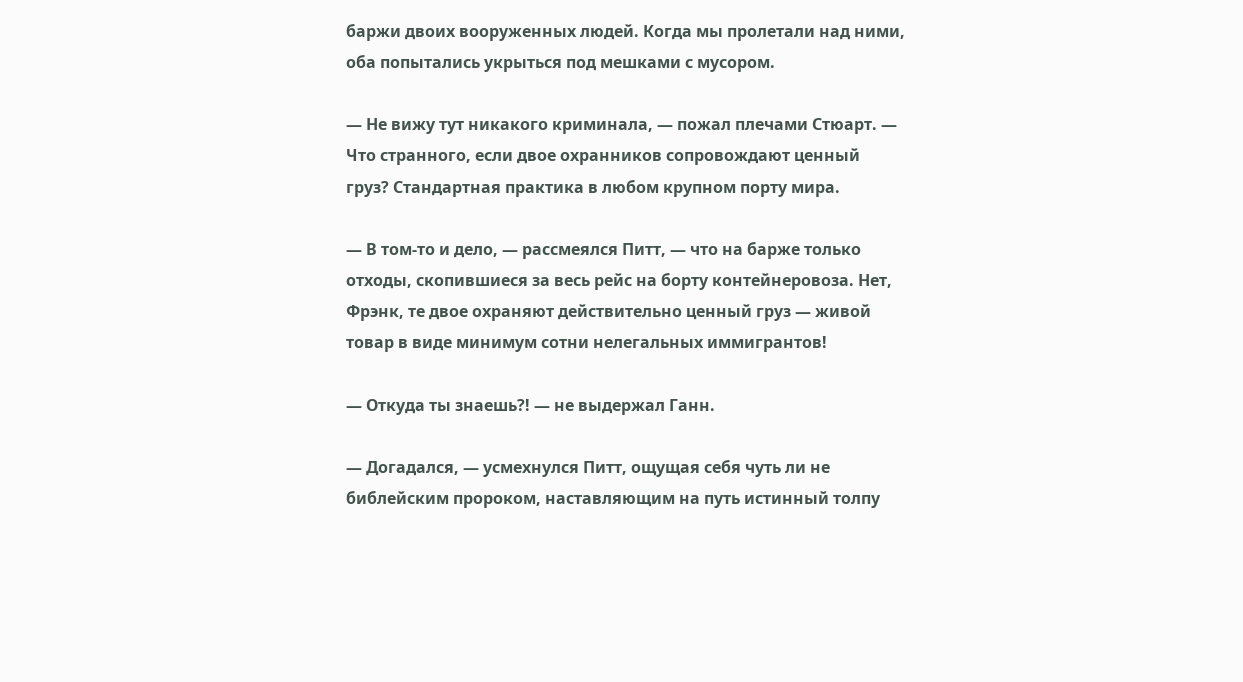баржи двоих вооруженных людей. Когда мы пролетали над ними, оба попытались укрыться под мешками с мусором.

— Не вижу тут никакого криминала, — пожал плечами Стюарт. — Что странного, если двое охранников сопровождают ценный груз? Стандартная практика в любом крупном порту мира.

— В том-то и дело, — рассмеялся Питт, — что на барже только отходы, скопившиеся за весь рейс на борту контейнеровоза. Нет, Фрэнк, те двое охраняют действительно ценный груз — живой товар в виде минимум сотни нелегальных иммигрантов!

— Откуда ты знаешь?! — не выдержал Ганн.

— Догадался, — усмехнулся Питт, ощущая себя чуть ли не библейским пророком, наставляющим на путь истинный толпу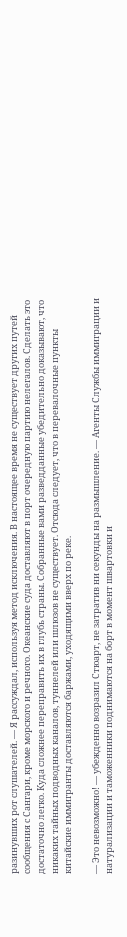разинувших рот слушателей. — Я рассуждал, используя метод исключения. В настоящее время не существует других путей сообщения с Сангари, кроме морского и речного. Океанские суда доставляют в порт очередную партию нелегалов. Сделать это достаточно легко. Куда сложнее переправить их в глубь страны. Собранные вами разведданные убедительно доказывают, что никаких тайных подводных каналов, туннелей или шлюзов не существует. Отсюда следует, что в перевалочные пункты китайские иммигранты доставляются баржами, уходящими вверх по реке.

— Это невозможно! — убежденно возразил Стюарт, не затратив ни секунды на размышление. — Агенты Службы иммиграции и натурализации и таможенники поднимаются на борт в момент швартовки и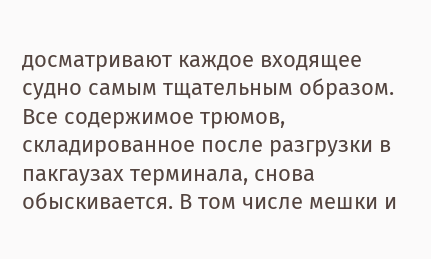досматривают каждое входящее судно самым тщательным образом. Все содержимое трюмов, складированное после разгрузки в пакгаузах терминала, снова обыскивается. В том числе мешки и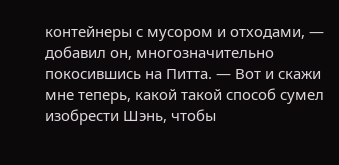контейнеры с мусором и отходами, — добавил он, многозначительно покосившись на Питта. — Вот и скажи мне теперь, какой такой способ сумел изобрести Шэнь, чтобы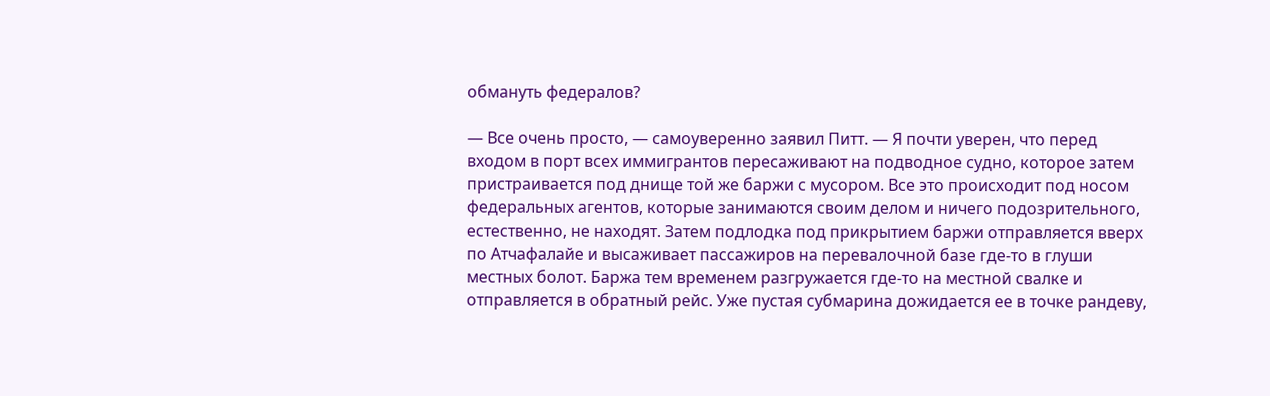обмануть федералов?

— Все очень просто, — самоуверенно заявил Питт. — Я почти уверен, что перед входом в порт всех иммигрантов пересаживают на подводное судно, которое затем пристраивается под днище той же баржи с мусором. Все это происходит под носом федеральных агентов, которые занимаются своим делом и ничего подозрительного, естественно, не находят. Затем подлодка под прикрытием баржи отправляется вверх по Атчафалайе и высаживает пассажиров на перевалочной базе где-то в глуши местных болот. Баржа тем временем разгружается где-то на местной свалке и отправляется в обратный рейс. Уже пустая субмарина дожидается ее в точке рандеву,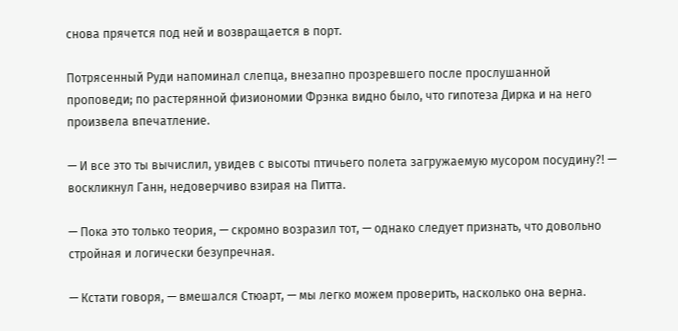снова прячется под ней и возвращается в порт.

Потрясенный Руди напоминал слепца, внезапно прозревшего после прослушанной проповеди; по растерянной физиономии Фрэнка видно было, что гипотеза Дирка и на него произвела впечатление.

— И все это ты вычислил, увидев с высоты птичьего полета загружаемую мусором посудину?! — воскликнул Ганн, недоверчиво взирая на Питта.

— Пока это только теория, — скромно возразил тот, — однако следует признать, что довольно стройная и логически безупречная.

— Кстати говоря, — вмешался Стюарт, — мы легко можем проверить, насколько она верна.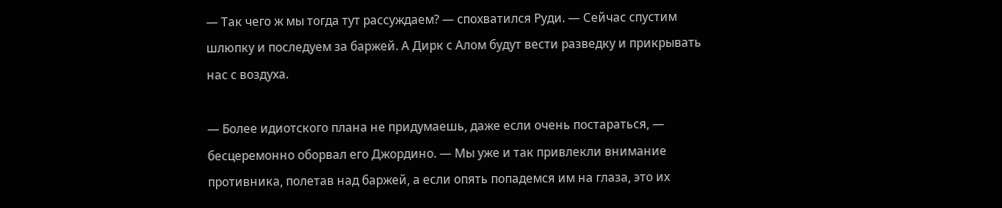— Так чего ж мы тогда тут рассуждаем? — спохватился Руди. — Сейчас спустим шлюпку и последуем за баржей. А Дирк с Алом будут вести разведку и прикрывать нас с воздуха.

— Более идиотского плана не придумаешь, даже если очень постараться, — бесцеремонно оборвал его Джордино. — Мы уже и так привлекли внимание противника, полетав над баржей, а если опять попадемся им на глаза, это их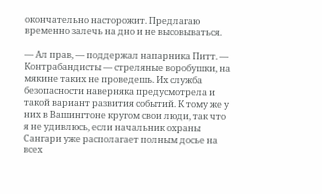окончательно насторожит. Предлагаю временно залечь на дно и не высовываться.

— Ал прав, — поддержал напарника Питт. — Контрабандисты — стреляные воробушки, на мякине таких не проведешь. Их служба безопасности наверняка предусмотрела и такой вариант развития событий. К тому же у них в Вашингтоне кругом свои люди, так что я не удивлюсь, если начальник охраны Сангари уже располагает полным досье на всех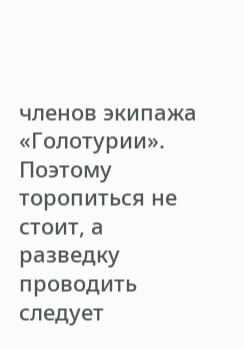членов экипажа «Голотурии». Поэтому торопиться не стоит, а разведку проводить следует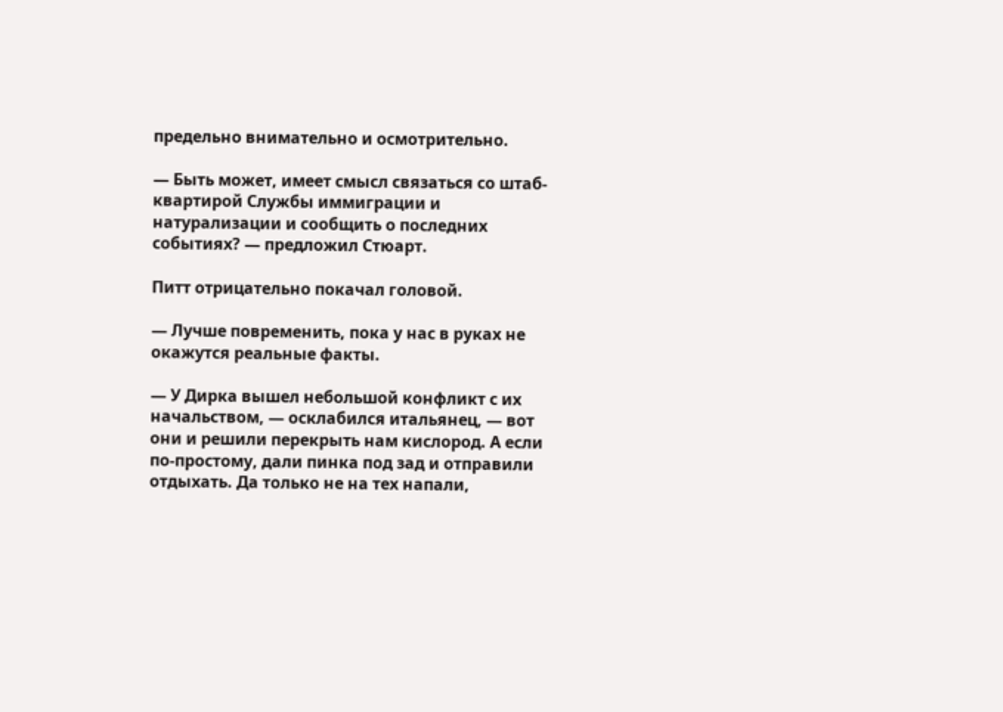предельно внимательно и осмотрительно.

— Быть может, имеет смысл связаться со штаб-квартирой Службы иммиграции и натурализации и сообщить о последних событиях? — предложил Стюарт.

Питт отрицательно покачал головой.

— Лучше повременить, пока у нас в руках не окажутся реальные факты.

— У Дирка вышел небольшой конфликт с их начальством, — осклабился итальянец, — вот они и решили перекрыть нам кислород. А если по-простому, дали пинка под зад и отправили отдыхать. Да только не на тех напали,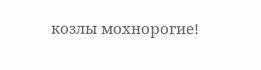козлы мохнорогие!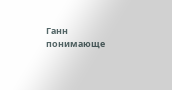Ганн понимающе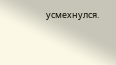усмехнулся.